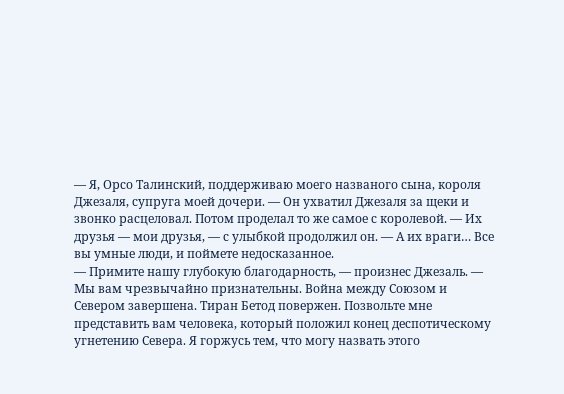— Я, Орсо Талинский, поддерживаю моего названого сына, короля Джезаля, супруга моей дочери. — Он ухватил Джезаля за щеки и звонко расцеловал. Потом проделал то же самое с королевой. — Их друзья — мои друзья, — с улыбкой продолжил он. — А их враги… Все вы умные люди, и поймете недосказанное.
— Примите нашу глубокую благодарность, — произнес Джезаль. — Мы вам чрезвычайно признательны. Война между Союзом и Севером завершена. Тиран Бетод повержен. Позвольте мне представить вам человека, который положил конец деспотическому угнетению Севера. Я горжусь тем, что могу назвать этого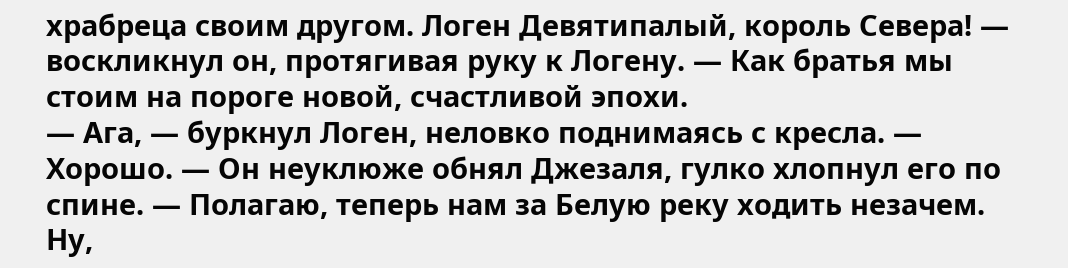храбреца своим другом. Логен Девятипалый, король Севера! — воскликнул он, протягивая руку к Логену. — Как братья мы стоим на пороге новой, счастливой эпохи.
— Ага, — буркнул Логен, неловко поднимаясь с кресла. — Хорошо. — Он неуклюже обнял Джезаля, гулко хлопнул его по спине. — Полагаю, теперь нам за Белую реку ходить незачем. Ну,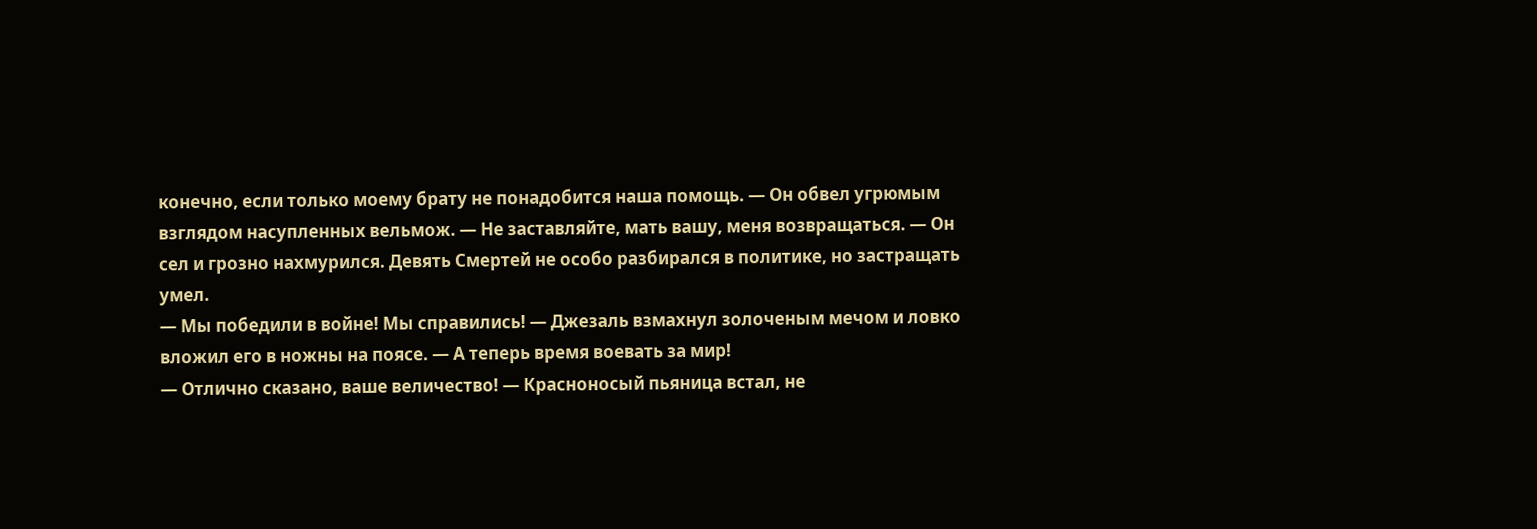конечно, если только моему брату не понадобится наша помощь. — Он обвел угрюмым взглядом насупленных вельмож. — Не заставляйте, мать вашу, меня возвращаться. — Он сел и грозно нахмурился. Девять Смертей не особо разбирался в политике, но застращать умел.
— Мы победили в войне! Мы справились! — Джезаль взмахнул золоченым мечом и ловко вложил его в ножны на поясе. — А теперь время воевать за мир!
— Отлично сказано, ваше величество! — Красноносый пьяница встал, не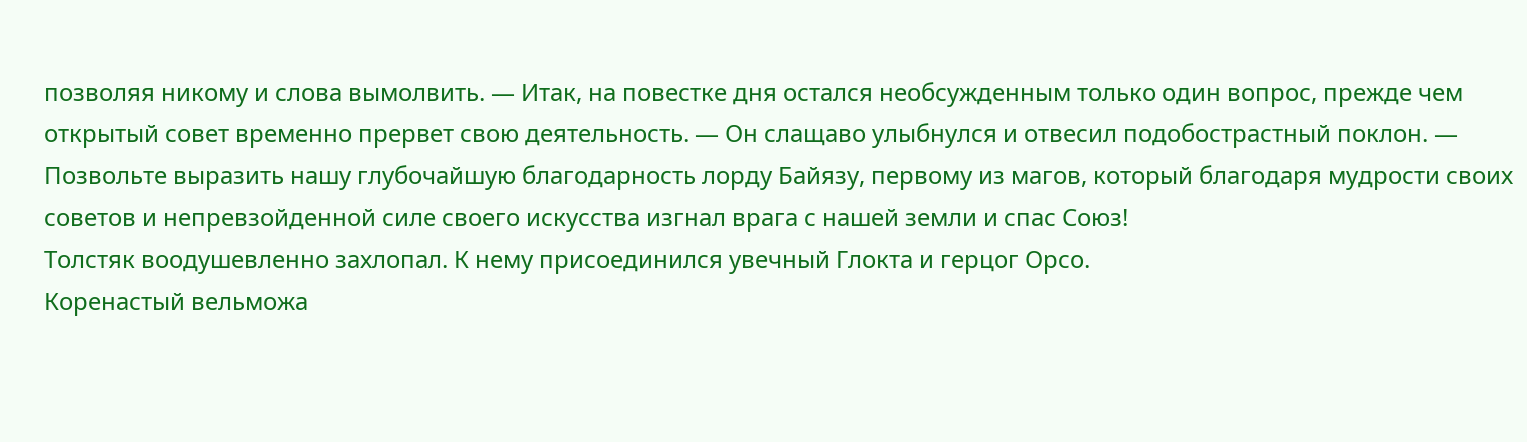позволяя никому и слова вымолвить. — Итак, на повестке дня остался необсужденным только один вопрос, прежде чем открытый совет временно прервет свою деятельность. — Он слащаво улыбнулся и отвесил подобострастный поклон. — Позвольте выразить нашу глубочайшую благодарность лорду Байязу, первому из магов, который благодаря мудрости своих советов и непревзойденной силе своего искусства изгнал врага с нашей земли и спас Союз!
Толстяк воодушевленно захлопал. К нему присоединился увечный Глокта и герцог Орсо.
Коренастый вельможа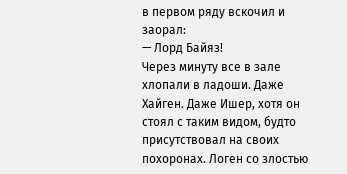в первом ряду вскочил и заорал:
— Лорд Байяз!
Через минуту все в зале хлопали в ладоши. Даже Хайген. Даже Ишер, хотя он стоял с таким видом, будто присутствовал на своих похоронах. Логен со злостью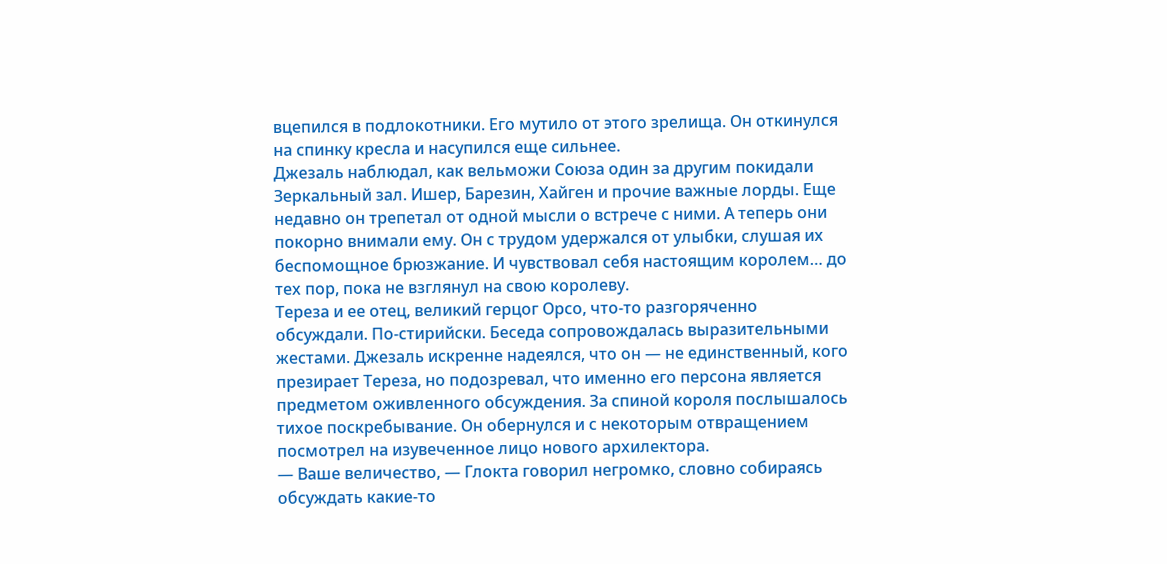вцепился в подлокотники. Его мутило от этого зрелища. Он откинулся на спинку кресла и насупился еще сильнее.
Джезаль наблюдал, как вельможи Союза один за другим покидали Зеркальный зал. Ишер, Барезин, Хайген и прочие важные лорды. Еще недавно он трепетал от одной мысли о встрече с ними. А теперь они покорно внимали ему. Он с трудом удержался от улыбки, слушая их беспомощное брюзжание. И чувствовал себя настоящим королем… до тех пор, пока не взглянул на свою королеву.
Тереза и ее отец, великий герцог Орсо, что-то разгоряченно обсуждали. По-стирийски. Беседа сопровождалась выразительными жестами. Джезаль искренне надеялся, что он — не единственный, кого презирает Тереза, но подозревал, что именно его персона является предметом оживленного обсуждения. За спиной короля послышалось тихое поскребывание. Он обернулся и с некоторым отвращением посмотрел на изувеченное лицо нового архилектора.
— Ваше величество, — Глокта говорил негромко, словно собираясь обсуждать какие-то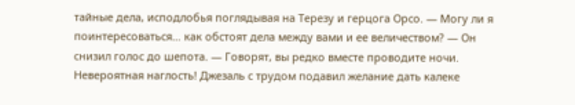тайные дела, исподлобья поглядывая на Терезу и герцога Орсо. — Могу ли я поинтересоваться… как обстоят дела между вами и ее величеством? — Он снизил голос до шепота. — Говорят, вы редко вместе проводите ночи.
Невероятная наглость! Джезаль с трудом подавил желание дать калеке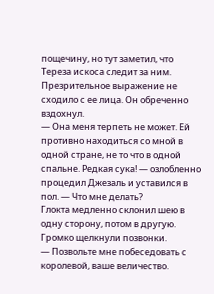пощечину, но тут заметил, что Тереза искоса следит за ним. Презрительное выражение не сходило с ее лица. Он обреченно вздохнул.
— Она меня терпеть не может. Ей противно находиться со мной в одной стране, не то что в одной спальне. Редкая сука! — озлобленно процедил Джезаль и уставился в пол. — Что мне делать?
Глокта медленно склонил шею в одну сторону, потом в другую. Громко щелкнули позвонки.
— Позвольте мне побеседовать с королевой, ваше величество.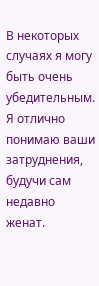В некоторых случаях я могу быть очень убедительным. Я отлично понимаю ваши затруднения, будучи сам недавно женат.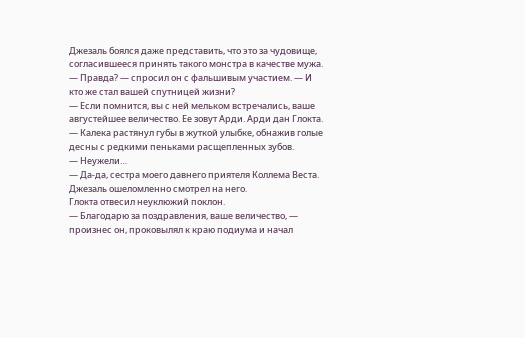Джезаль боялся даже представить, что это за чудовище, согласившееся принять такого монстра в качестве мужа.
— Правда? — спросил он с фальшивым участием. — И кто же стал вашей спутницей жизни?
— Если помнится, вы с ней мельком встречались, ваше августейшее величество. Ее зовут Арди. Арди дан Глокта. — Калека растянул губы в жуткой улыбке, обнажив голые десны с редкими пеньками расщепленных зубов.
— Неужели…
— Да-да, сестра моего давнего приятеля Коллема Веста.
Джезаль ошеломленно смотрел на него.
Глокта отвесил неуклюжий поклон.
— Благодарю за поздравления, ваше величество, — произнес он, проковылял к краю подиума и начал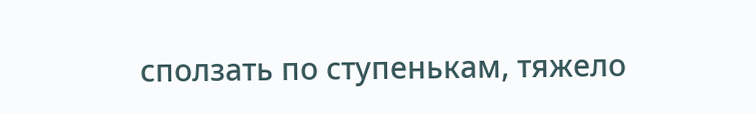сползать по ступенькам, тяжело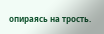опираясь на трость.